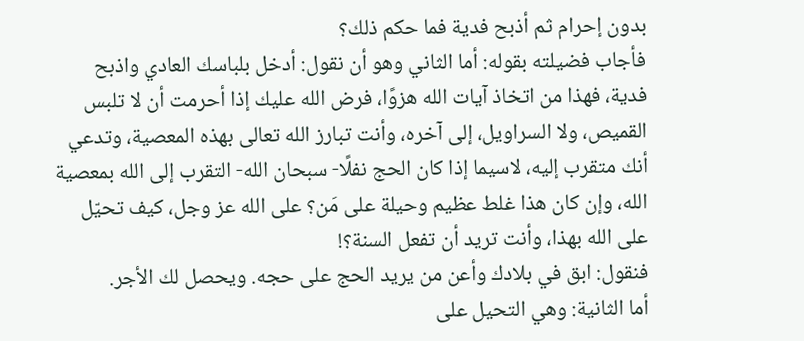بدون إحرام ثم أذبح فدية فما حكم ذلك؟
فأجاب فضيلته بقوله: أما الثاني وهو أن نقول: أدخل بلباسك العادي واذبح فدية، فهذا من اتخاذ آيات الله هزوًا، فرض الله عليك إذا أحرمت أن لا تلبس القميص، ولا السراويل، إلى آخره، وأنت تبارز الله تعالى بهذه المعصية، وتدعي أنك متقرب إليه، لاسيما إذا كان الحج نفلًا- سبحان الله- التقرب إلى الله بمعصية الله، وإن كان هذا غلط عظيم وحيلة على مَن؟ على الله عز وجل، كيف تحيّل على الله بهذا، وأنت تريد أن تفعل السنة؟!
فنقول: ابق في بلادك وأعن من يريد الحج على حجه. ويحصل لك الأجر.
أما الثانية: وهي التحيل على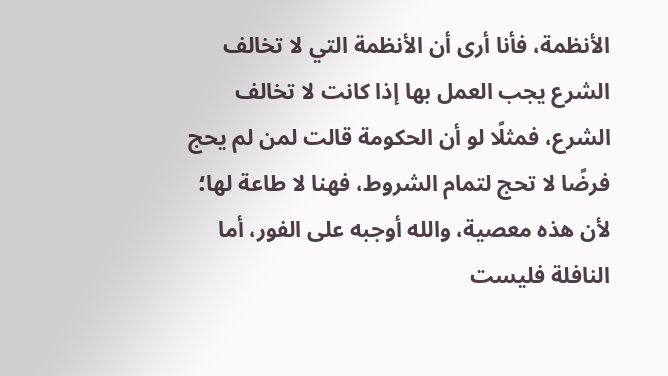الأنظمة، فأنا أرى أن الأنظمة التي لا تخالف الشرع يجب العمل بها إذا كانت لا تخالف الشرع، فمثلًا لو أن الحكومة قالت لمن لم يحج فرضًا لا تحج لتمام الشروط، فهنا لا طاعة لها؛ لأن هذه معصية، والله أوجبه على الفور، أما النافلة فليست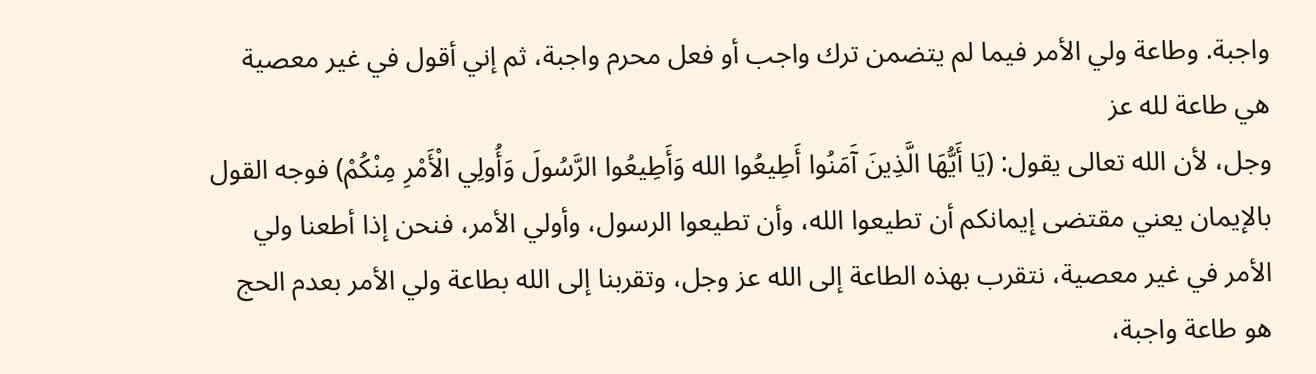واجبة. وطاعة ولي الأمر فيما لم يتضمن ترك واجب أو فعل محرم واجبة، ثم إني أقول في غير معصية هي طاعة لله عز
وجل، لأن الله تعالى يقول: (يَا أَيُّهَا الَّذِينَ آَمَنُوا أَطِيعُوا الله وَأَطِيعُوا الرَّسُولَ وَأُولِي الْأَمْرِ مِنْكُمْ) فوجه القول بالإيمان يعني مقتضى إيمانكم أن تطيعوا الله، وأن تطيعوا الرسول، وأولي الأمر، فنحن إذا أطعنا ولي الأمر في غير معصية، نتقرب بهذه الطاعة إلى الله عز وجل، وتقربنا إلى الله بطاعة ولي الأمر بعدم الحج هو طاعة واجبة،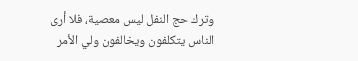وترك حج النفل ليس معصية، فلا أرى الناس يتكلفون ويخالفون ولي الأمر